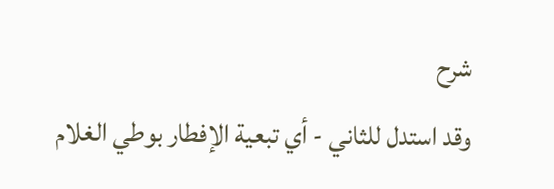شرح
وقد استدل للثاني - أي تبعية الإفطار بوطي الغلام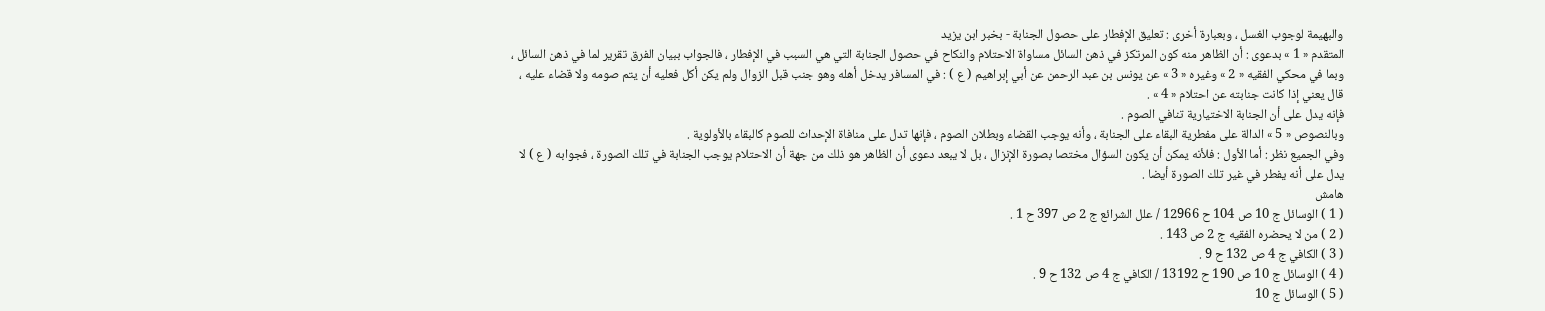والبهيمة لوجوب الغسل ، وبعبارة أخرى : تعليق الإفطار على حصول الجنابة - بخبر ابن يزيد
المتقدم « 1 » بدعوى : أن الظاهر منه كون المرتكز في ذهن السائل مساواة الاحتلام والنكاح في حصول الجنابة التي هي السبب في الإفطار ، فالجواب ببيان الفرق تقرير لما في ذهن السائل ، وبما في محكي الفقيه « 2 » وغيره « 3 » عن يونس بن عبد الرحمن عن أبي إبراهيم ( ع ) : في المسافر يدخل أهله وهو جنب قبل الزوال ولم يكن أكل فعليه أن يتم صومه ولا قضاء عليه ، قال يعني إذا كانت جنابته عن احتلام « 4 » .
فإنه يدل على أن الجنابة الاختيارية تنافي الصوم .
وبالنصوص « 5 » الدالة على مفطرية البقاء على الجنابة ، وأنه يوجب القضاء وبطلان الصوم ، فإنها تدل على منافاة الإحداث للصوم كالبقاء بالأولوية .
وفي الجميع نظر : أما الأول : فلأنه يمكن أن يكون السؤال مختصا بصورة الإنزال ، بل لا يبعد دعوى أن الظاهر هو ذلك من جهة أن الاحتلام يوجب الجنابة في تلك الصورة ، فجوابه ( ع ) لا يدل على أنه يفطر في غير تلك الصورة أيضا .
هامش
( 1 ) الوسائل ج 10 ص 104 ح 12966 / علل الشرائع ج 2 ص 397 ح 1 .
( 2 ) من لا يحضره الفقيه ج 2 ص 143 .
( 3 ) الكافي ج 4 ص 132 ح 9 .
( 4 ) الوسائل ج 10 ص 190 ح 13192 / الكافي ج 4 ص 132 ح 9 .
( 5 ) الوسائل ج 10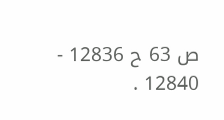ص 63 ح 12836 - 12840 .